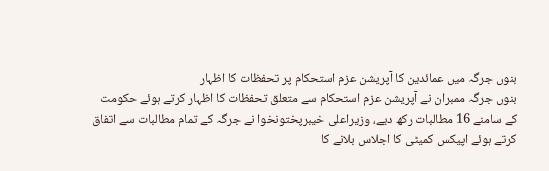بنوں جرگہ میں عمائدین کا آپریشن عزم استحکام پر تحفظات کا اظہار
بنوں جرگہ ممبران نے آپریشن عزم استحکام سے متعلق تحفظات کا اظہار کرتے ہوئے حکومت کے سامنے 16 مطالبات رکھ دیے، وزیراعلی خیبرپختونخوا نے جرگہ کے تمام مطالبات سے اتفاق کرتے ہوئے اپیکس کمیٹی کا اجلاس بلانے کا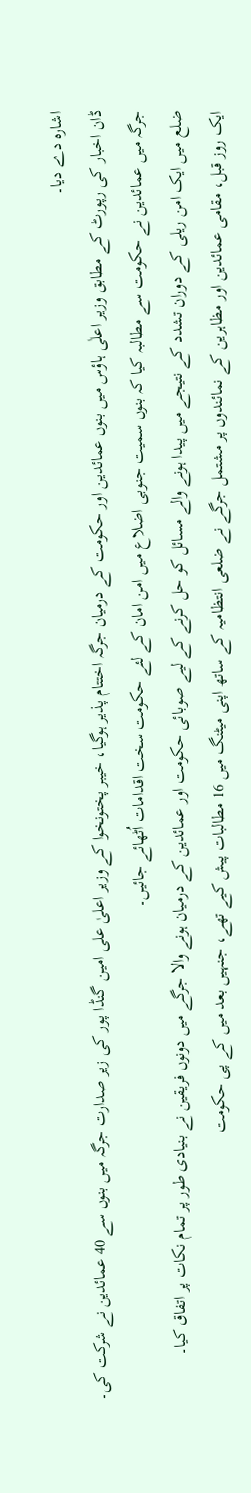اشارہ دے دیا۔
ڈان اخبار کی رپورٹ کے مطابق وزیر اعلٰی ہاؤس میں بنوں عمائدین اور حکومت کے درمیان جرگہ اختتام پذیر ہوگیا، خیبر پختونخوا کے وزیر اعلیٰ علی امین گنڈا پور کی زیر صدارت جرگہ میں بنوں سے 40 عمائدین نے شرکت کی۔
جرگہ میں عمائدین نے حکومت سے مطالبہ کیا کہ بنوں سمیت جنوبی اضلاع میں امن امان کے لئے حکومت سخت اقدامات اُٹھائے جائیں۔
ضلع میں ایک امن ریلی کے دوران تشدد کے نتیجے میں پیدا ہونے والے مسائل کو حل کرنے کے لیے صوبائی حکومت اور عمائدین کے درمیان ہونے والا جرگے میں دونوں فریقین نے بنیادی طور پر تمام نکات پر اتفاق کیا۔
ایک روز قبل، مقامی عمائدین اور مظاہرین کے نمائندوں پر مشتمل جرگے نے ضلعی انتظامیہ کے ساتھ اپنی میٹنگ میں 16 مطالبات پیش کیے تھے، جنہیں بعد میں کے پی حکومت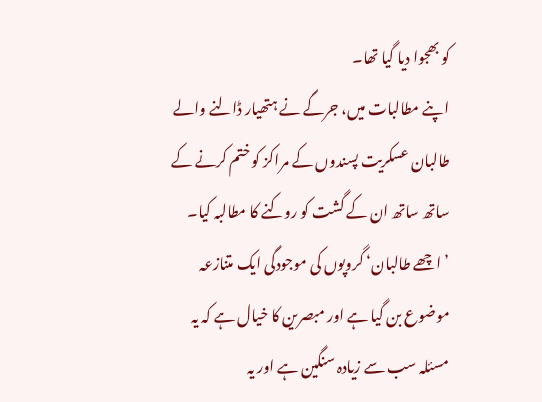کو بھجوا دیا گیا تھا۔
اپنے مطالبات میں، جرگے نے ہتھیار ڈالنے والے طالبان عسکریت پسندوں کے مراکز کو ختم کرنے کے ساتھ ساتھ ان کے گشت کو روکنے کا مطالبہ کیا۔
’اچھے طالبان‘ گروپوں کی موجودگی ایک متنازعہ موضوع بن گیا ہے اور مبصرین کا خیال ہے کہ یہ مسئلہ سب سے زیادہ سنگین ہے اور یہ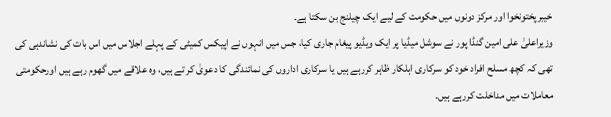خیبرپختونخوا اور مرکز دونوں میں حکومت کے لیے ایک چیلنج بن سکتا ہے۔
وزیراعلیٰ علی امین گنڈا پور نے سوشل میڈیا پر ایک ویڈیو پیغام جاری کیا، جس میں انہوں نے اپیکس کمیٹی کے پہلے اجلاس میں اس بات کی نشاندہی کی تھی کہ کچھ مسلح افراد خود کو سرکاری اہلکار ظاہر کررہے ہیں یا سرکاری اداروں کی نمائندگی کا دعویٰ کر تے ہیں، وہ علاقے میں گھوم رہے ہیں اورحکومتی معاملات میں مداخلت کررہے ہیں۔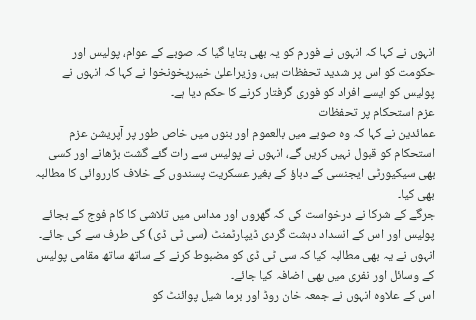انہوں نے کہا کہ انہوں نے فورم کو یہ بھی بتایا گیا کہ صوبے کے عوام، پولیس اور حکومت کو اس پر شدید تحفظات ہیں، وزیراعلیٰ خیبرپخونخوا نے کہا کہ انہوں نے پولیس کو ایسے افراد کو فوری گرفتار کرنے کا حکم دیا ہے۔
عزم استحکام پر تحفظات
عمائدین نے کہا کہ وہ صوبے میں بالعموم اور بنوں میں خاص طور پر آپریشن عزم استحکام کو قبول نہیں کریں گے، انہوں نے پولیس سے رات گئے گشت بڑھانے اور کسی بھی سیکیورٹی ایجنسی کے دباؤ کے بغیر عسکریت پسندوں کے خلاف کارروائی کا مطالبہ بھی کیا۔
جرگے کے شرکا نے درخواست کی کہ گھروں اور مداس میں تلاشی کا کام فوج کے بجائے پولیس اور اس کے انسداد دہشت گردی ڈیپارٹمنٹ (سی ٹی ڈی) کی طرف سے کی جائے۔
انہوں نے یہ بھی مطالبہ کیا کہ سی ٹی ڈی کو مضبوط کرنے کے ساتھ ساتھ مقامی پولیس کے وسائل اور نفری میں بھی اضافہ کیا جائے۔
اس کے علاوہ انہوں نے جمعہ خان روڈ اور برما شیل پوائنٹ کو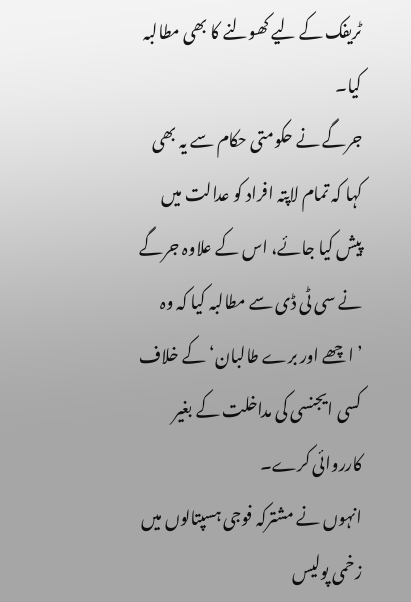ٹریفک کے لیے کھولنے کا بھی مطالبہ کیا۔
جرگے نے حکومتی حکام سے یہ بھی کہا کہ تمام لاپتہ افراد کو عدالت میں پیش کیا جائے، اس کے علاوہ جرگے نے سی ٹی ڈی سے مطالبہ کیا کہ وہ ’اچھے اور برے طالبان‘ کے خلاف کسی ایجنسی کی مداخلت کے بغیر کارروائی کرے۔
انہوں نے مشترکہ فوجی ہسپتالوں میں زخمی پولیس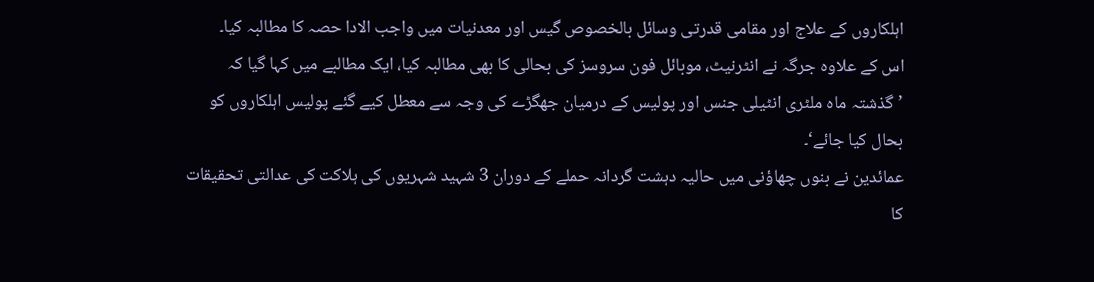اہلکاروں کے علاج اور مقامی قدرتی وسائل بالخصوص گیس اور معدنیات میں واجب الادا حصہ کا مطالبہ کیا۔
اس کے علاوہ جرگہ نے انٹرنیٹ، موبائل فون سروسز کی بحالی کا بھی مطالبہ کیا، ایک مطالبے میں کہا گیا کہ ’گذشتہ ماہ ملٹری انٹیلی جنس اور پولیس کے درمیان جھگڑے کی وجہ سے معطل کیے گئے پولیس اہلکاروں کو بحال کیا جائے‘۔
عمائدین نے بنوں چھاؤنی میں حالیہ دہشت گردانہ حملے کے دوران 3 شہید شہریوں کی ہلاکت کی عدالتی تحقیقات کا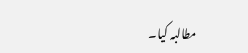مطالبہ کیا۔